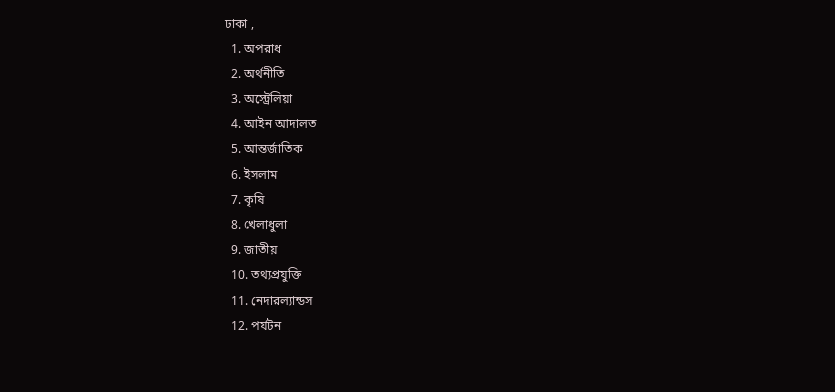ঢাকা ,
  1. অপরাধ
  2. অর্থনীতি
  3. অস্ট্রেলিয়া
  4. আইন আদালত
  5. আন্তর্জাতিক
  6. ইসলাম
  7. কৃষি
  8. খেলাধুলা
  9. জাতীয়
  10. তথ্যপ্রযুক্তি
  11. নেদারল্যান্ডস
  12. পর্যটন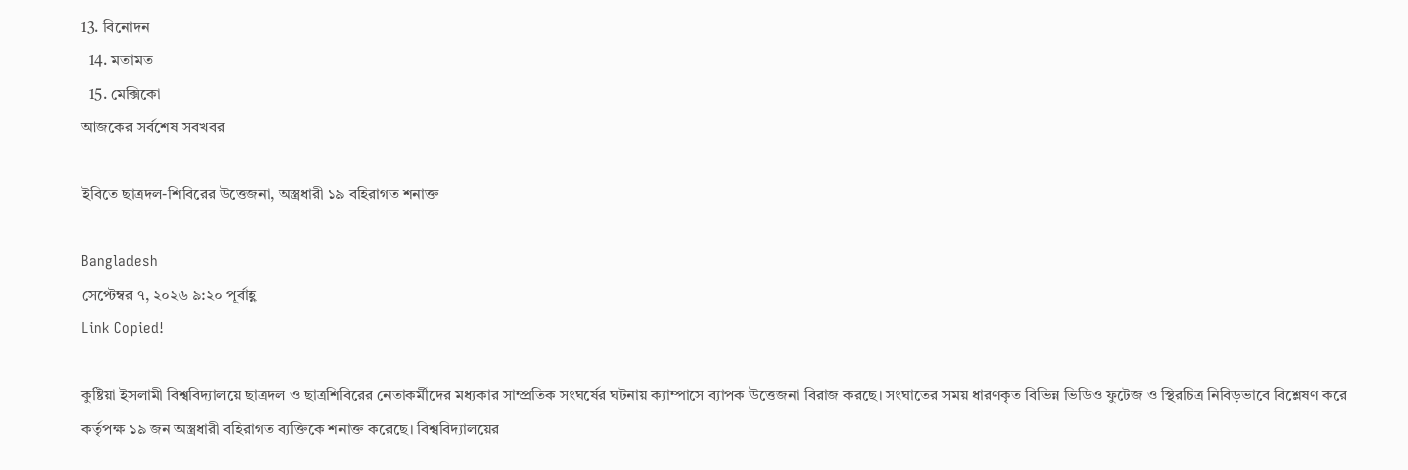13. বিনোদন
  14. মতামত
  15. মেক্সিকো
আজকের সর্বশেষ সবখবর

ইবিতে ছাত্রদল-শিবিরের উত্তেজনা, অস্ত্রধারী ১৯ বহিরাগত শনাক্ত

Bangladesh
সেপ্টেম্বর ৭, ২০২৬ ৯:২০ পূর্বাহ্ণ
Link Copied!

কুষ্টিয়া ইসলামী বিশ্ববিদ্যালয়ে ছাত্রদল ও ছাত্রশিবিরের নেতাকর্মীদের মধ্যকার সাম্প্রতিক সংঘর্ষের ঘটনায় ক্যাম্পাসে ব্যাপক উত্তেজনা বিরাজ করছে। সংঘাতের সময় ধারণকৃত বিভিন্ন ভিডিও ফুটেজ ও স্থিরচিত্র নিবিড়ভাবে বিশ্লেষণ করে কর্তৃপক্ষ ১৯ জন অস্ত্রধারী বহিরাগত ব্যক্তিকে শনাক্ত করেছে। বিশ্ববিদ্যালয়ের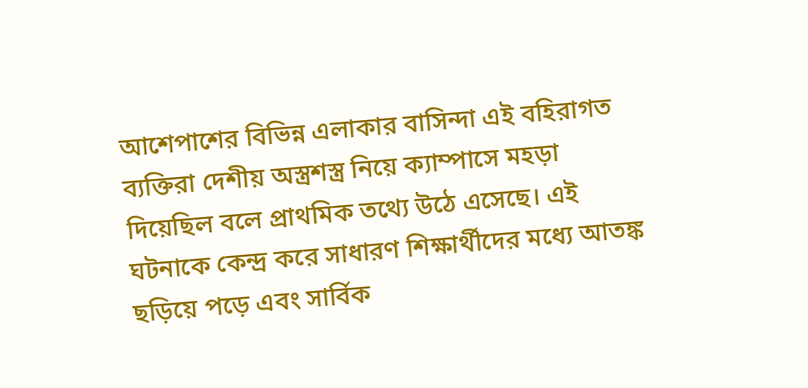আশেপাশের বিভিন্ন এলাকার বাসিন্দা এই বহিরাগত ব্যক্তিরা দেশীয় অস্ত্রশস্ত্র নিয়ে ক্যাম্পাসে মহড়া দিয়েছিল বলে প্রাথমিক তথ্যে উঠে এসেছে। এই ঘটনাকে কেন্দ্র করে সাধারণ শিক্ষার্থীদের মধ্যে আতঙ্ক ছড়িয়ে পড়ে এবং সার্বিক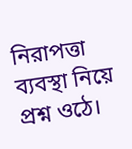নিরাপত্তা ব্যবস্থা নিয়ে প্রশ্ন ওঠে।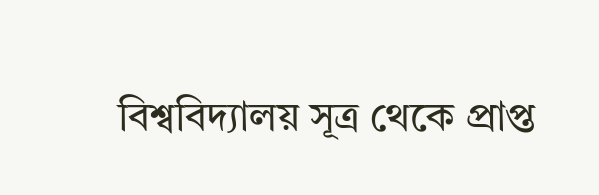বিশ্ববিদ্যালয় সূত্র থেকে প্রাপ্ত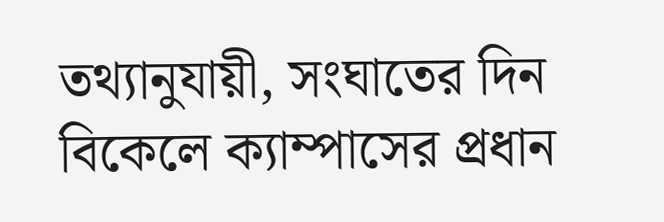তথ্যানুযায়ী, সংঘাতের দিন বিকেলে ক্যাম্পাসের প্রধান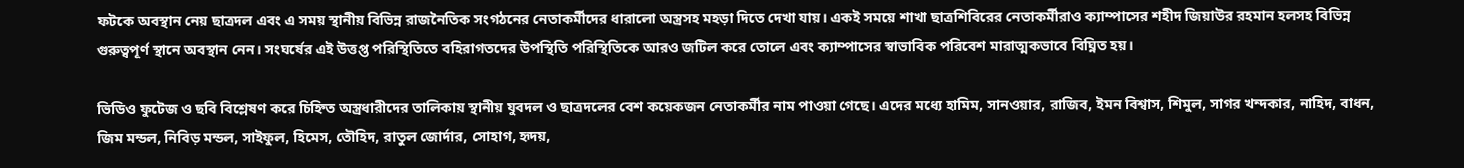ফটকে অবস্থান নেয় ছাত্রদল এবং এ সময় স্থানীয় বিভিন্ন রাজনৈতিক সংগঠনের নেতাকর্মীদের ধারালো অস্ত্রসহ মহড়া দিতে দেখা যায়। একই সময়ে শাখা ছাত্রশিবিরের নেতাকর্মীরাও ক্যাম্পাসের শহীদ জিয়াউর রহমান হলসহ বিভিন্ন গুরুত্বপূর্ণ স্থানে অবস্থান নেন। সংঘর্ষের এই উত্তপ্ত পরিস্থিতিতে বহিরাগতদের উপস্থিতি পরিস্থিতিকে আরও জটিল করে তোলে এবং ক্যাম্পাসের স্বাভাবিক পরিবেশ মারাত্মকভাবে বিঘ্নিত হয়।

ভিডিও ফুটেজ ও ছবি বিশ্লেষণ করে চিহ্নিত অস্ত্রধারীদের তালিকায় স্থানীয় যুবদল ও ছাত্রদলের বেশ কয়েকজন নেতাকর্মীর নাম পাওয়া গেছে। এদের মধ্যে হামিম, সানওয়ার, রাজিব, ইমন বিশ্বাস, শিমুল, সাগর খন্দকার, নাহিদ, বাধন, জিম মন্ডল, নিবিড় মন্ডল, সাইফুল, হিমেস, তৌহিদ, রাতুল জোর্দার, সোহাগ, হৃদয়,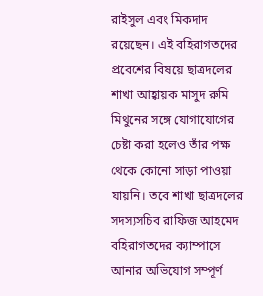রাইসুল এবং মিকদাদ রয়েছেন। এই বহিরাগতদের প্রবেশের বিষয়ে ছাত্রদলের শাখা আহ্বায়ক মাসুদ রুমি মিথুনের সঙ্গে যোগাযোগের চেষ্টা করা হলেও তাঁর পক্ষ থেকে কোনো সাড়া পাওয়া যায়নি। তবে শাখা ছাত্রদলের সদস্যসচিব রাফিজ আহমেদ বহিরাগতদের ক্যাম্পাসে আনার অভিযোগ সম্পূর্ণ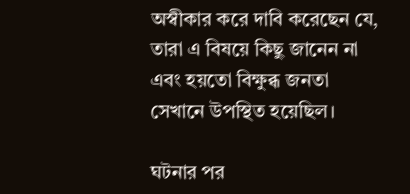অস্বীকার করে দাবি করেছেন যে, তারা এ বিষয়ে কিছু জানেন না এবং হয়তো বিক্ষুব্ধ জনতা সেখানে উপস্থিত হয়েছিল।

ঘটনার পর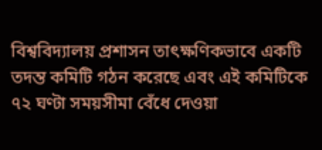বিশ্ববিদ্যালয় প্রশাসন তাৎক্ষণিকভাবে একটি তদন্ত কমিটি গঠন করেছে এবং এই কমিটিকে ৭২ ঘণ্টা সময়সীমা বেঁধে দেওয়া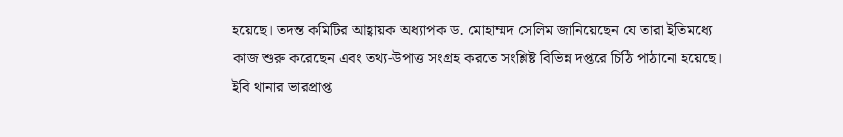হয়েছে। তদন্ত কমিটির আহ্বায়ক অধ্যাপক ড. মোহাম্মদ সেলিম জানিয়েছেন যে তারা ইতিমধ্যে কাজ শুরু করেছেন এবং তথ্য-উপাত্ত সংগ্রহ করতে সংশ্লিষ্ট বিভিন্ন দপ্তরে চিঠি পাঠানো হয়েছে। ইবি থানার ভারপ্রাপ্ত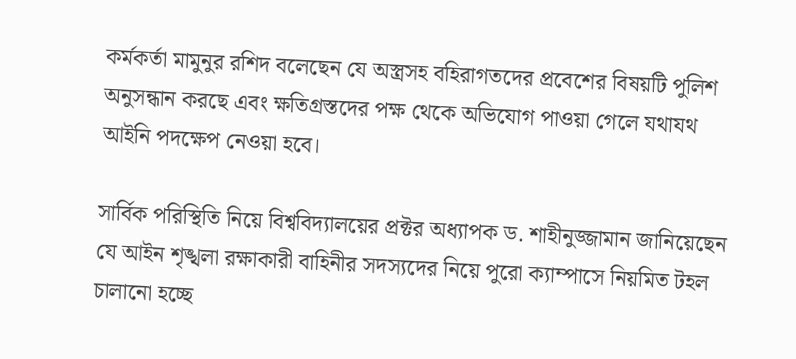কর্মকর্তা মামুনুর রশিদ বলেছেন যে অস্ত্রসহ বহিরাগতদের প্রবেশের বিষয়টি পুলিশ অনুসন্ধান করছে এবং ক্ষতিগ্রস্তদের পক্ষ থেকে অভিযোগ পাওয়া গেলে যথাযথ আইনি পদক্ষেপ নেওয়া হবে।

সার্বিক পরিস্থিতি নিয়ে বিশ্ববিদ্যালয়ের প্রক্টর অধ্যাপক ড. শাহীনুজ্জামান জানিয়েছেন যে আইন শৃঙ্খলা রক্ষাকারী বাহিনীর সদস্যদের নিয়ে পুরো ক্যাম্পাসে নিয়মিত টহল চালানো হচ্ছে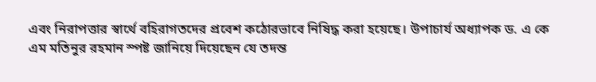এবং নিরাপত্তার স্বার্থে বহিরাগতদের প্রবেশ কঠোরভাবে নিষিদ্ধ করা হয়েছে। উপাচার্য অধ্যাপক ড. এ কে এম মতিনুর রহমান স্পষ্ট জানিয়ে দিয়েছেন যে তদন্ত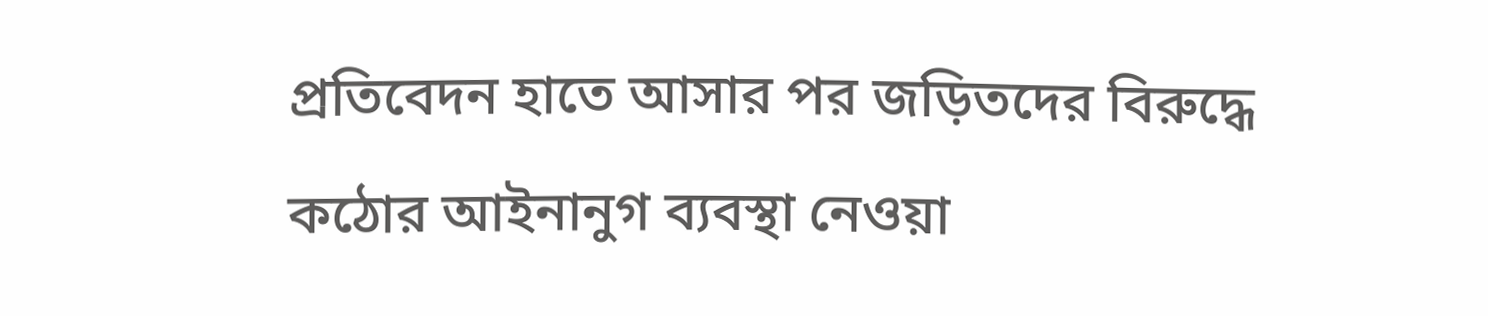প্রতিবেদন হাতে আসার পর জড়িতদের বিরুদ্ধে কঠোর আইনানুগ ব্যবস্থা নেওয়া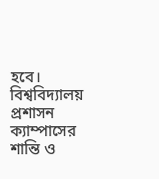হবে। বিশ্ববিদ্যালয় প্রশাসন ক্যাম্পাসের শান্তি ও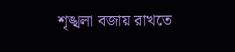শৃঙ্খলা বজায় রাখতে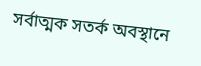সর্বাত্মক সতর্ক অবস্থানে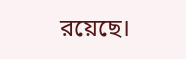রয়েছে।